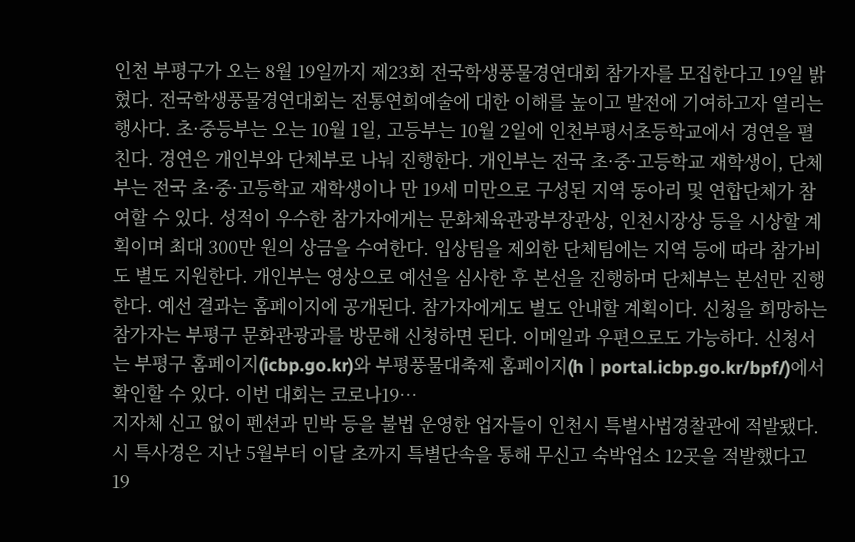인천 부평구가 오는 8월 19일까지 제23회 전국학생풍물경연대회 참가자를 모집한다고 19일 밝혔다. 전국학생풍물경연대회는 전통연희예술에 대한 이해를 높이고 발전에 기여하고자 열리는 행사다. 초·중등부는 오는 10월 1일, 고등부는 10월 2일에 인천부평서초등학교에서 경연을 펼친다. 경연은 개인부와 단체부로 나눠 진행한다. 개인부는 전국 초·중·고등학교 재학생이, 단체부는 전국 초·중·고등학교 재학생이나 만 19세 미만으로 구성된 지역 동아리 및 연합단체가 참여할 수 있다. 성적이 우수한 참가자에게는 문화체육관광부장관상, 인천시장상 등을 시상할 계획이며 최대 300만 원의 상금을 수여한다. 입상팀을 제외한 단체팀에는 지역 등에 따라 참가비도 별도 지원한다. 개인부는 영상으로 예선을 심사한 후 본선을 진행하며 단체부는 본선만 진행한다. 예선 결과는 홈페이지에 공개된다. 참가자에게도 별도 안내할 계획이다. 신청을 희망하는 참가자는 부평구 문화관광과를 방문해 신청하면 된다. 이메일과 우편으로도 가능하다. 신청서는 부평구 홈페이지(icbp.go.kr)와 부평풍물대축제 홈페이지(hㅣportal.icbp.go.kr/bpf/)에서 확인할 수 있다. 이번 대회는 코로나19…
지자체 신고 없이 펜션과 민박 등을 불법 운영한 업자들이 인천시 특별사법경찰관에 적발됐다. 시 특사경은 지난 5월부터 이달 초까지 특별단속을 통해 무신고 숙박업소 12곳을 적발했다고 19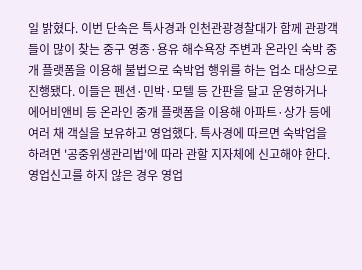일 밝혔다. 이번 단속은 특사경과 인천관광경찰대가 함께 관광객들이 많이 찾는 중구 영종·용유 해수욕장 주변과 온라인 숙박 중개 플랫폼을 이용해 불법으로 숙박업 행위를 하는 업소 대상으로 진행됐다. 이들은 펜션·민박·모텔 등 간판을 달고 운영하거나 에어비앤비 등 온라인 중개 플랫폼을 이용해 아파트·상가 등에 여러 채 객실을 보유하고 영업했다. 특사경에 따르면 숙박업을 하려면 '공중위생관리법'에 따라 관할 지자체에 신고해야 한다. 영업신고를 하지 않은 경우 영업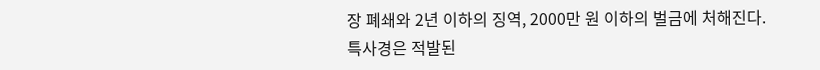장 폐쇄와 2년 이하의 징역, 2000만 원 이하의 벌금에 처해진다. 특사경은 적발된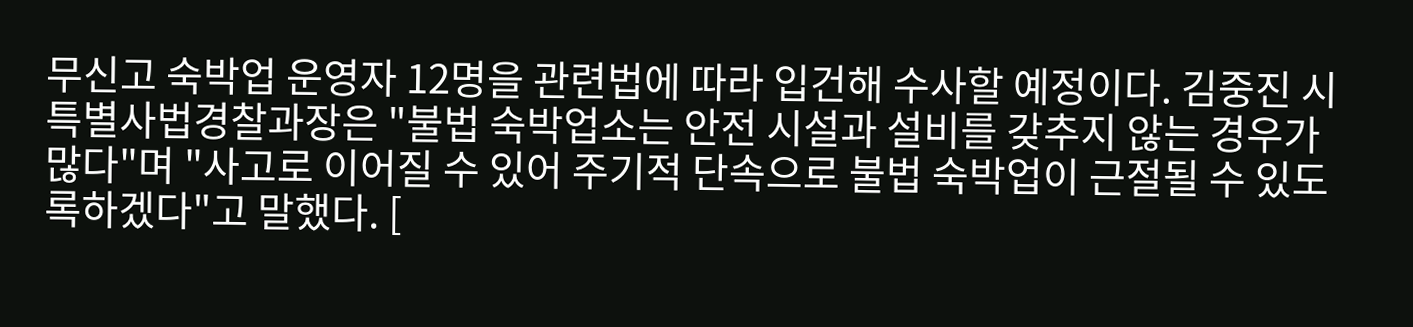무신고 숙박업 운영자 12명을 관련법에 따라 입건해 수사할 예정이다. 김중진 시 특별사법경찰과장은 "불법 숙박업소는 안전 시설과 설비를 갖추지 않는 경우가 많다"며 "사고로 이어질 수 있어 주기적 단속으로 불법 숙박업이 근절될 수 있도록하겠다"고 말했다. [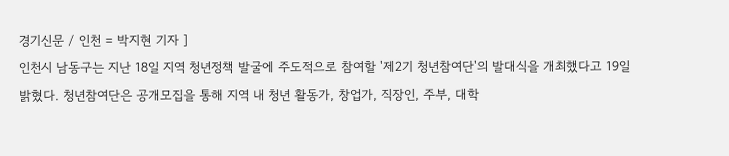경기신문 / 인천 = 박지현 기자 ]
인천시 남동구는 지난 18일 지역 청년정책 발굴에 주도적으로 참여할 '제2기 청년참여단'의 발대식을 개최했다고 19일 밝혔다. 청년참여단은 공개모집을 통해 지역 내 청년 활동가, 창업가, 직장인, 주부, 대학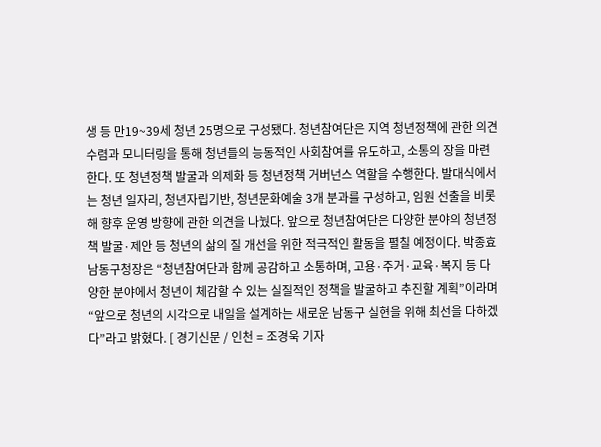생 등 만19~39세 청년 25명으로 구성됐다. 청년참여단은 지역 청년정책에 관한 의견 수렴과 모니터링을 통해 청년들의 능동적인 사회참여를 유도하고, 소통의 장을 마련한다. 또 청년정책 발굴과 의제화 등 청년정책 거버넌스 역할을 수행한다. 발대식에서는 청년 일자리, 청년자립기반, 청년문화예술 3개 분과를 구성하고, 임원 선출을 비롯해 향후 운영 방향에 관한 의견을 나눴다. 앞으로 청년참여단은 다양한 분야의 청년정책 발굴·제안 등 청년의 삶의 질 개선을 위한 적극적인 활동을 펼칠 예정이다. 박종효 남동구청장은 “청년참여단과 함께 공감하고 소통하며, 고용·주거·교육·복지 등 다양한 분야에서 청년이 체감할 수 있는 실질적인 정책을 발굴하고 추진할 계획”이라며“앞으로 청년의 시각으로 내일을 설계하는 새로운 남동구 실현을 위해 최선을 다하겠다”라고 밝혔다. [ 경기신문 / 인천 = 조경욱 기자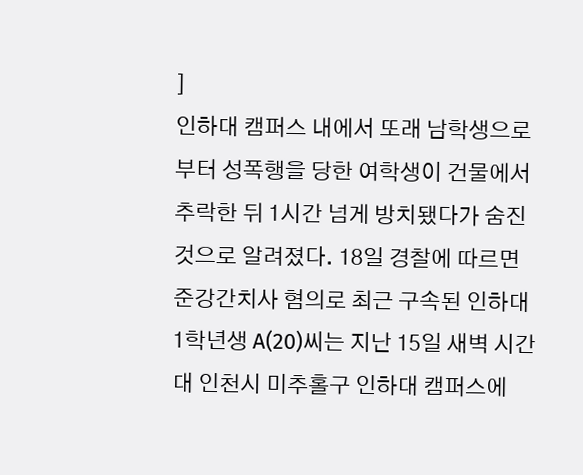]
인하대 캠퍼스 내에서 또래 남학생으로부터 성폭행을 당한 여학생이 건물에서 추락한 뒤 1시간 넘게 방치됐다가 숨진 것으로 알려졌다. 18일 경찰에 따르면 준강간치사 혐의로 최근 구속된 인하대 1학년생 A(20)씨는 지난 15일 새벽 시간대 인천시 미추홀구 인하대 캠퍼스에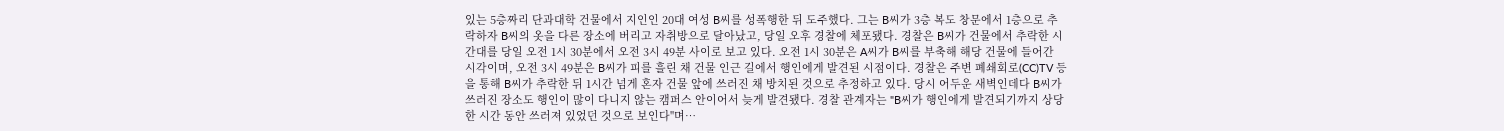있는 5층짜리 단과대학 건물에서 지인인 20대 여성 B씨를 성폭행한 뒤 도주했다. 그는 B씨가 3층 복도 창문에서 1층으로 추락하자 B씨의 옷을 다른 장소에 버리고 자취방으로 달아났고, 당일 오후 경찰에 체포됐다. 경찰은 B씨가 건물에서 추락한 시간대를 당일 오전 1시 30분에서 오전 3시 49분 사이로 보고 있다. 오전 1시 30분은 A씨가 B씨를 부축해 해당 건물에 들어간 시각이며, 오전 3시 49분은 B씨가 피를 흘린 채 건물 인근 길에서 행인에게 발견된 시점이다. 경찰은 주변 폐쇄회로(CC)TV 등을 통해 B씨가 추락한 뒤 1시간 넘게 혼자 건물 앞에 쓰러진 채 방치된 것으로 추정하고 있다. 당시 어두운 새벽인데다 B씨가 쓰러진 장소도 행인이 많이 다니지 않는 캠퍼스 안이어서 늦게 발견됐다. 경찰 관계자는 "B씨가 행인에게 발견되기까지 상당한 시간 동안 쓰러져 있었던 것으로 보인다"며…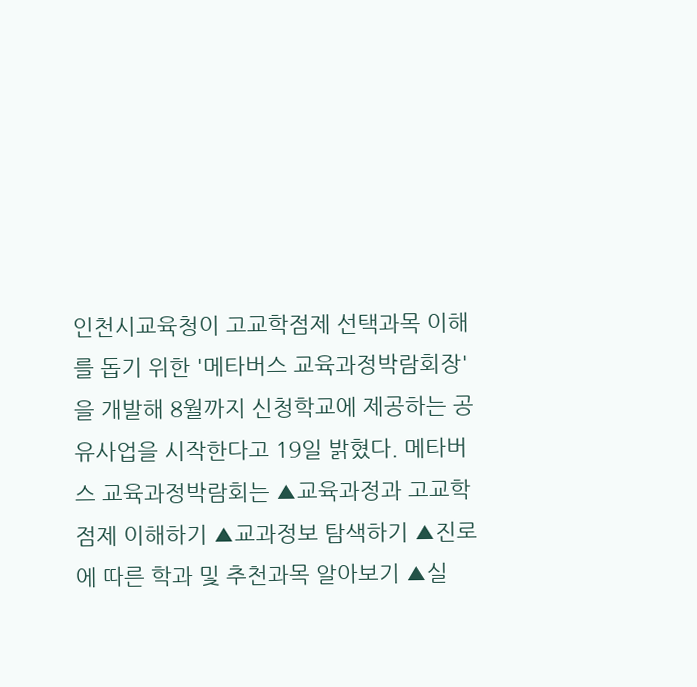인천시교육청이 고교학점제 선택과목 이해를 돕기 위한 '메타버스 교육과정박람회장'을 개발해 8월까지 신청학교에 제공하는 공유사업을 시작한다고 19일 밝혔다. 메타버스 교육과정박람회는 ▲교육과정과 고교학점제 이해하기 ▲교과정보 탐색하기 ▲진로에 따른 학과 및 추천과목 알아보기 ▲실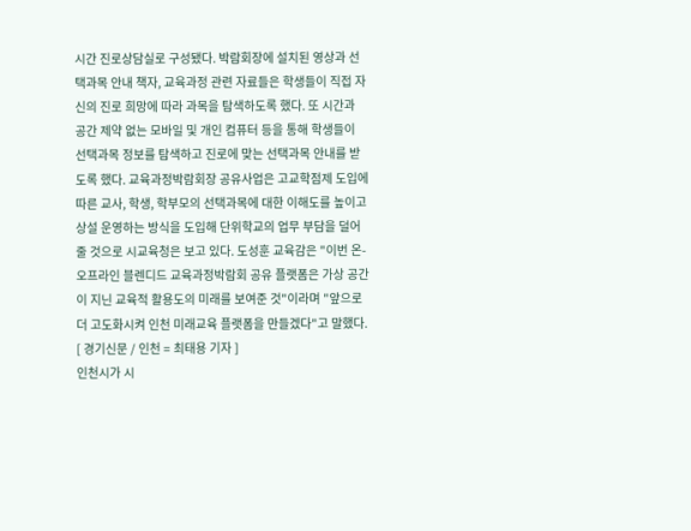시간 진로상담실로 구성됐다. 박람회장에 설치된 영상과 선택과목 안내 책자, 교육과정 관련 자료들은 학생들이 직접 자신의 진로 희망에 따라 과목을 탐색하도록 했다. 또 시간과 공간 제약 없는 모바일 및 개인 컴퓨터 등을 통해 학생들이 선택과목 정보를 탐색하고 진로에 맞는 선택과목 안내를 받도록 했다. 교육과정박람회장 공유사업은 고교학점제 도입에 따른 교사, 학생, 학부모의 선택과목에 대한 이해도를 높이고 상설 운영하는 방식을 도입해 단위학교의 업무 부담을 덜어 줄 것으로 시교육청은 보고 있다. 도성훈 교육감은 "이번 온-오프라인 블렌디드 교육과정박람회 공유 플랫폼은 가상 공간이 지닌 교육적 활용도의 미래를 보여준 것"이라며 "앞으로 더 고도화시켜 인천 미래교육 플랫폼을 만들겠다"고 말했다. [ 경기신문 / 인천 = 최태용 기자 ]
인천시가 시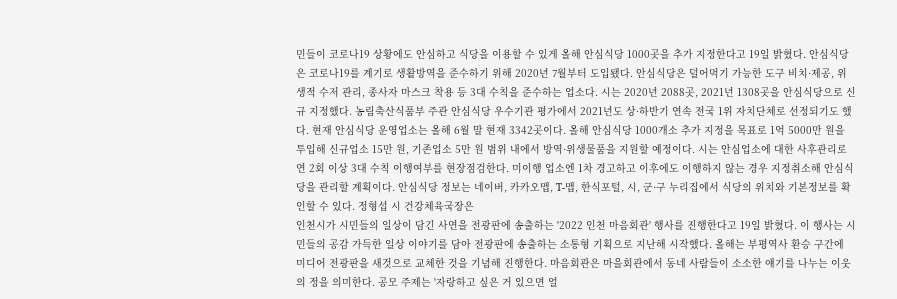민들이 코로나19 상황에도 안심하고 식당을 이용할 수 있게 올해 안심식당 1000곳을 추가 지정한다고 19일 밝혔다. 안심식당은 코로나19를 계기로 생활방역을 준수하기 위해 2020년 7월부터 도입됐다. 안심식당은 덜어먹기 가능한 도구 비치·제공, 위생적 수저 관리, 종사자 마스크 착용 등 3대 수칙을 준수하는 업소다. 시는 2020년 2088곳, 2021년 1308곳을 안심식당으로 신규 지정했다. 농림축산식품부 주관 안심식당 우수기관 평가에서 2021년도 상·하반기 연속 전국 1위 자치단체로 선정되기도 했다. 현재 안심식당 운영업소는 올해 6월 말 현재 3342곳이다. 올해 안심식당 1000개소 추가 지정을 목표로 1억 5000만 원을 투입해 신규업소 15만 원, 기존업소 5만 원 범위 내에서 방역·위생물품을 지원할 예정이다. 시는 안심업소에 대한 사후관리로 연 2회 이상 3대 수칙 이행여부를 현장점검한다. 미이행 업소엔 1차 경고하고 이후에도 이행하지 않는 경우 지정취소해 안심식당을 관리할 계획이다. 안심식당 정보는 네이버, 카카오맵, T-맵, 한식포털, 시, 군·구 누리집에서 식당의 위치와 기본정보를 확인할 수 있다. 정형섭 시 건강체육국장은
인천시가 시민들의 일상이 담긴 사연을 전광판에 송출하는 '2022 인천 마음회관' 행사를 진행한다고 19일 밝혔다. 이 행사는 시민들의 공감 가득한 일상 이야기를 담아 전광판에 송출하는 소통형 기획으로 지난해 시작했다. 올해는 부평역사 환승 구간에 미디어 전광판을 새것으로 교체한 것을 기념해 진행한다. 마음회관은 마을회관에서 동네 사람들이 소소한 얘기를 나누는 이웃의 정을 의미한다. 공모 주제는 '자랑하고 싶은 거 있으면 얼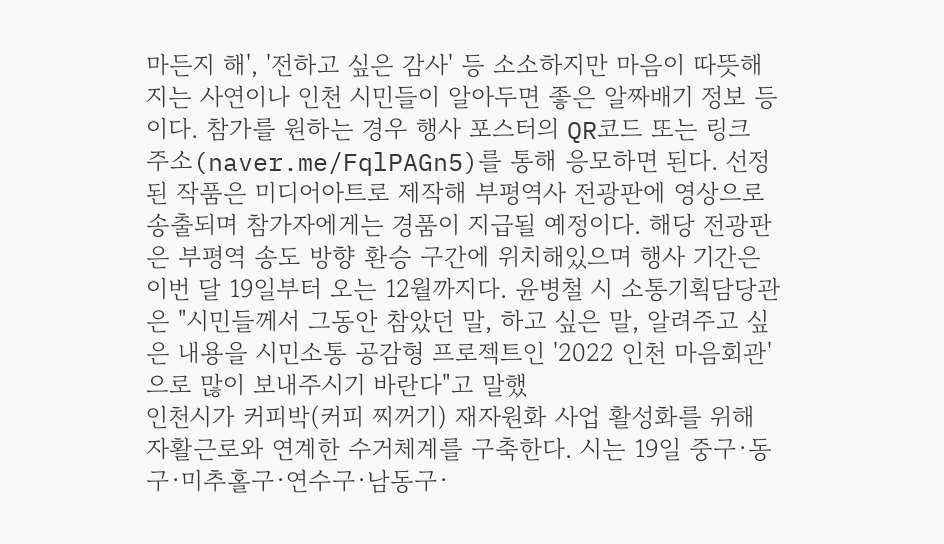마든지 해', '전하고 싶은 감사' 등 소소하지만 마음이 따뜻해지는 사연이나 인천 시민들이 알아두면 좋은 알짜배기 정보 등이다. 참가를 원하는 경우 행사 포스터의 QR코드 또는 링크 주소(naver.me/FqlPAGn5)를 통해 응모하면 된다. 선정된 작품은 미디어아트로 제작해 부평역사 전광판에 영상으로 송출되며 참가자에게는 경품이 지급될 예정이다. 해당 전광판은 부평역 송도 방향 환승 구간에 위치해있으며 행사 기간은 이번 달 19일부터 오는 12월까지다. 윤병철 시 소통기획담당관은 "시민들께서 그동안 참았던 말, 하고 싶은 말, 알려주고 싶은 내용을 시민소통 공감형 프로젝트인 '2022 인천 마음회관'으로 많이 보내주시기 바란다"고 말했
인천시가 커피박(커피 찌꺼기) 재자원화 사업 활성화를 위해 자활근로와 연계한 수거체계를 구축한다. 시는 19일 중구·동구·미추홀구·연수구·남동구·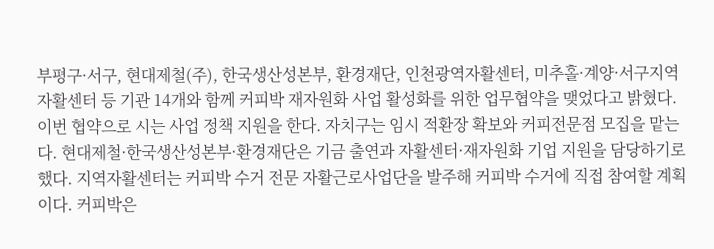부평구·서구, 현대제철(주), 한국생산성본부, 환경재단, 인천광역자활센터, 미추홀·계양·서구지역자활센터 등 기관 14개와 함께 커피박 재자원화 사업 활성화를 위한 업무협약을 맺었다고 밝혔다. 이번 협약으로 시는 사업 정책 지원을 한다. 자치구는 임시 적환장 확보와 커피전문점 모집을 맡는다. 현대제철·한국생산성본부·환경재단은 기금 출연과 자활센터·재자원화 기업 지원을 담당하기로 했다. 지역자활센터는 커피박 수거 전문 자활근로사업단을 발주해 커피박 수거에 직접 참여할 계획이다. 커피박은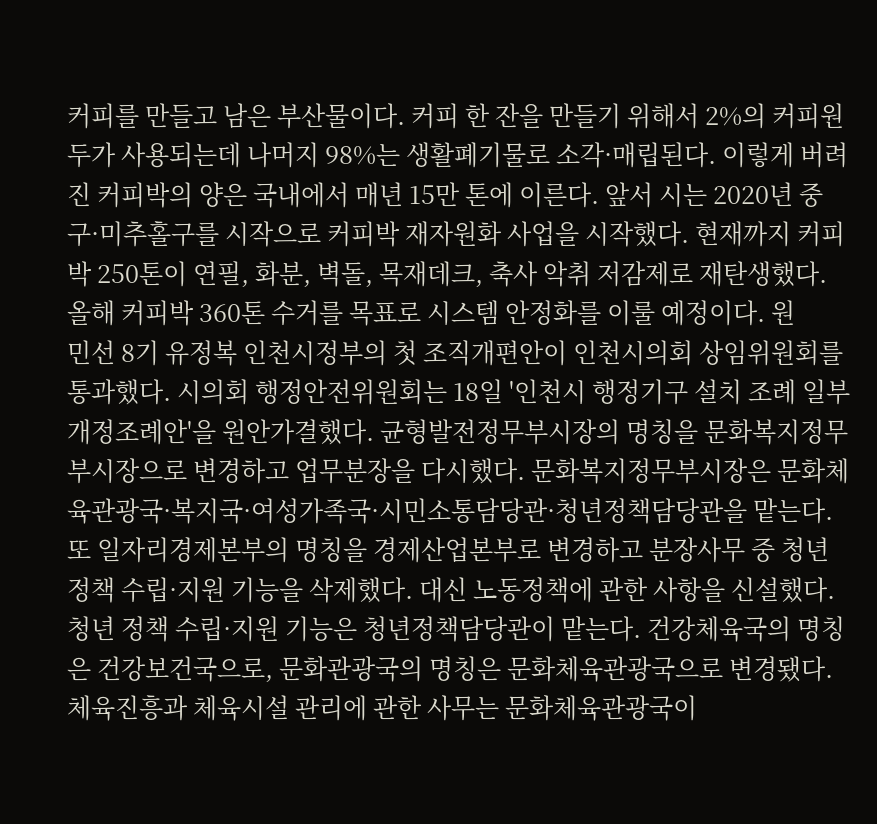커피를 만들고 남은 부산물이다. 커피 한 잔을 만들기 위해서 2%의 커피원두가 사용되는데 나머지 98%는 생활폐기물로 소각·매립된다. 이렇게 버려진 커피박의 양은 국내에서 매년 15만 톤에 이른다. 앞서 시는 2020년 중구·미추홀구를 시작으로 커피박 재자원화 사업을 시작했다. 현재까지 커피박 250톤이 연필, 화분, 벽돌, 목재데크, 축사 악취 저감제로 재탄생했다. 올해 커피박 360톤 수거를 목표로 시스템 안정화를 이룰 예정이다. 원
민선 8기 유정복 인천시정부의 첫 조직개편안이 인천시의회 상임위원회를 통과했다. 시의회 행정안전위원회는 18일 '인천시 행정기구 설치 조례 일부개정조례안'을 원안가결했다. 균형발전정무부시장의 명칭을 문화복지정무부시장으로 변경하고 업무분장을 다시했다. 문화복지정무부시장은 문화체육관광국·복지국·여성가족국·시민소통담당관·청년정책담당관을 맡는다. 또 일자리경제본부의 명칭을 경제산업본부로 변경하고 분장사무 중 청년 정책 수립·지원 기능을 삭제했다. 대신 노동정책에 관한 사항을 신설했다. 청년 정책 수립·지원 기능은 청년정책담당관이 맡는다. 건강체육국의 명칭은 건강보건국으로, 문화관광국의 명칭은 문화체육관광국으로 변경됐다. 체육진흥과 체육시설 관리에 관한 사무는 문화체육관광국이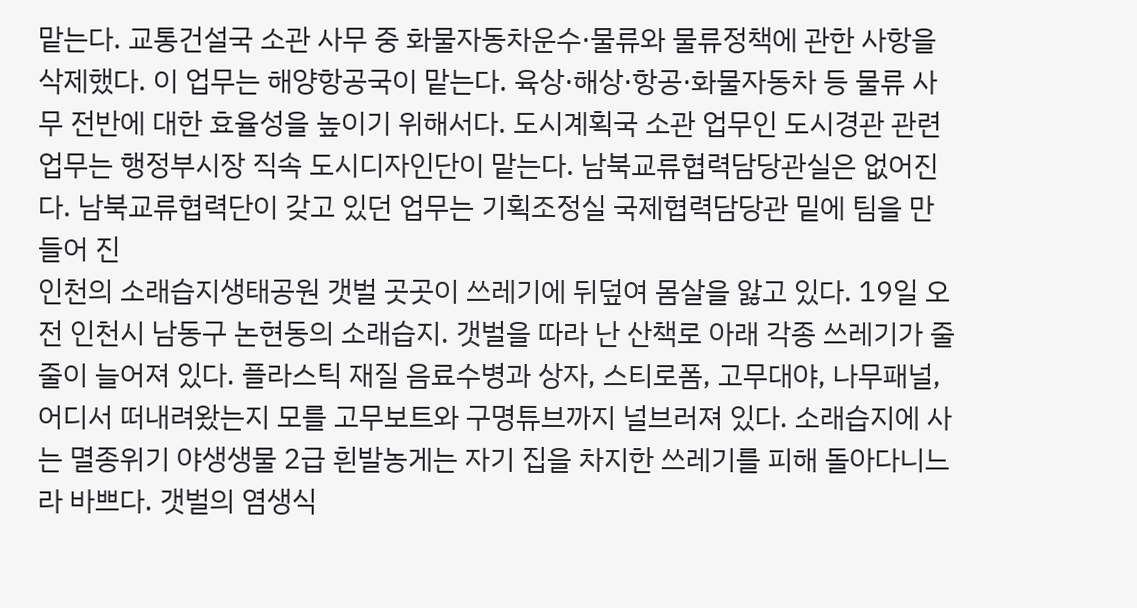맡는다. 교통건설국 소관 사무 중 화물자동차운수·물류와 물류정책에 관한 사항을 삭제했다. 이 업무는 해양항공국이 맡는다. 육상·해상·항공·화물자동차 등 물류 사무 전반에 대한 효율성을 높이기 위해서다. 도시계획국 소관 업무인 도시경관 관련 업무는 행정부시장 직속 도시디자인단이 맡는다. 남북교류협력담당관실은 없어진다. 남북교류협력단이 갖고 있던 업무는 기획조정실 국제협력담당관 밑에 팀을 만들어 진
인천의 소래습지생태공원 갯벌 곳곳이 쓰레기에 뒤덮여 몸살을 앓고 있다. 19일 오전 인천시 남동구 논현동의 소래습지. 갯벌을 따라 난 산책로 아래 각종 쓰레기가 줄줄이 늘어져 있다. 플라스틱 재질 음료수병과 상자, 스티로폼, 고무대야, 나무패널, 어디서 떠내려왔는지 모를 고무보트와 구명튜브까지 널브러져 있다. 소래습지에 사는 멸종위기 야생생물 2급 흰발농게는 자기 집을 차지한 쓰레기를 피해 돌아다니느라 바쁘다. 갯벌의 염생식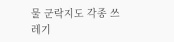물 군락지도 각종 쓰레기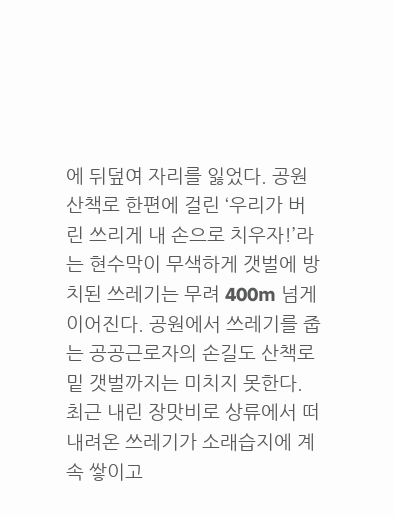에 뒤덮여 자리를 잃었다. 공원 산책로 한편에 걸린 ‘우리가 버린 쓰리게 내 손으로 치우자!’라는 현수막이 무색하게 갯벌에 방치된 쓰레기는 무려 400m 넘게 이어진다. 공원에서 쓰레기를 줍는 공공근로자의 손길도 산책로 밑 갯벌까지는 미치지 못한다. 최근 내린 장맛비로 상류에서 떠내려온 쓰레기가 소래습지에 계속 쌓이고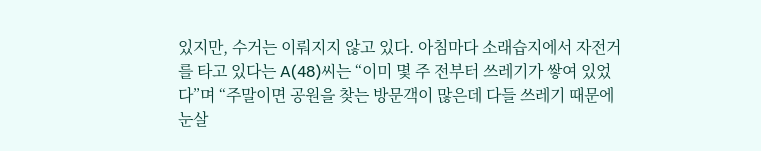있지만, 수거는 이뤄지지 않고 있다. 아침마다 소래습지에서 자전거를 타고 있다는 A(48)씨는 “이미 몇 주 전부터 쓰레기가 쌓여 있었다”며 “주말이면 공원을 찾는 방문객이 많은데 다들 쓰레기 때문에 눈살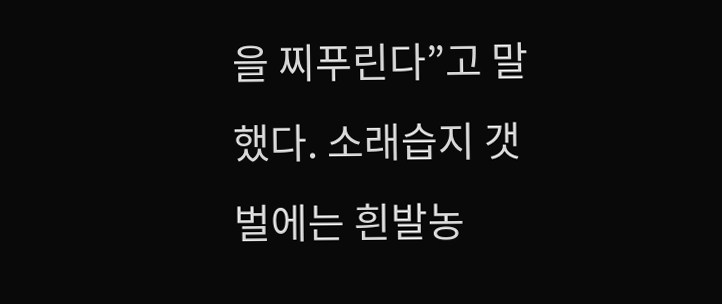을 찌푸린다”고 말했다. 소래습지 갯벌에는 흰발농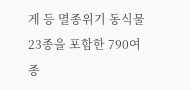게 등 멸종위기 동식물 23종을 포함한 790여 종